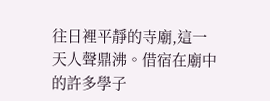往日裡平靜的寺廟,這一天人聲鼎沸。借宿在廟中的許多學子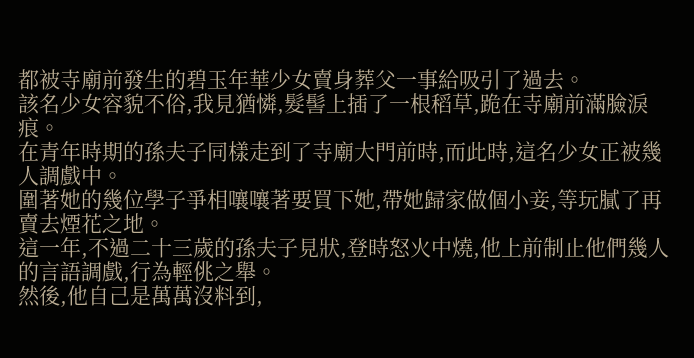都被寺廟前發生的碧玉年華少女賣身葬父一事給吸引了過去。
該名少女容貌不俗,我見猶憐,髮髻上插了一根稻草,跪在寺廟前滿臉淚痕。
在青年時期的孫夫子同樣走到了寺廟大門前時,而此時,這名少女正被幾人調戲中。
圍著她的幾位學子爭相嚷嚷著要買下她,帶她歸家做個小妾,等玩膩了再賣去煙花之地。
這一年,不過二十三歲的孫夫子見狀,登時怒火中燒,他上前制止他們幾人的言語調戲,行為輕佻之舉。
然後,他自己是萬萬沒料到,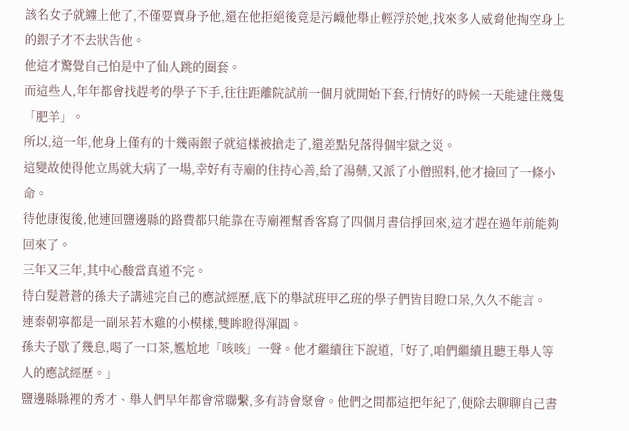該名女子就纏上他了,不僅要賣身予他,還在他拒絕後竟是污衊他舉止輕浮於她,找來多人威脅他掏空身上的銀子才不去狀告他。
他這才驚覺自己怕是中了仙人跳的圈套。
而這些人,年年都會找趕考的學子下手,往往距離院試前一個月就開始下套,行情好的時候一天能逮住幾隻「肥羊」。
所以,這一年,他身上僅有的十幾兩銀子就這樣被搶走了,還差點兒落得個牢獄之災。
這變故使得他立馬就大病了一場,幸好有寺廟的住持心善,給了湯藥,又派了小僧照料,他才撿回了一條小命。
待他康復後,他連回鹽邊縣的路費都只能靠在寺廟裡幫香客寫了四個月書信掙回來,這才趕在過年前能夠回來了。
三年又三年,其中心酸當真道不完。
待白髮蒼蒼的孫夫子講述完自己的應試經歷,底下的舉試班甲乙班的學子們皆目瞪口呆,久久不能言。
連秦朝寧都是一副呆若木雞的小模樣,雙眸瞪得渾圓。
孫夫子歇了幾息,喝了一口茶,尷尬地「咳咳」一聲。他才繼續往下說道,「好了,咱們繼續且聽王舉人等人的應試經歷。」
鹽邊縣縣裡的秀才、舉人們早年都會常聯繫,多有詩會聚會。他們之間都這把年紀了,便除去聊聊自己書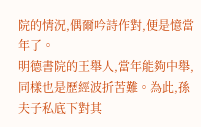院的情況,偶爾吟詩作對,便是憶當年了。
明德書院的王舉人,當年能夠中舉,同樣也是歷經波折苦難。為此,孫夫子私底下對其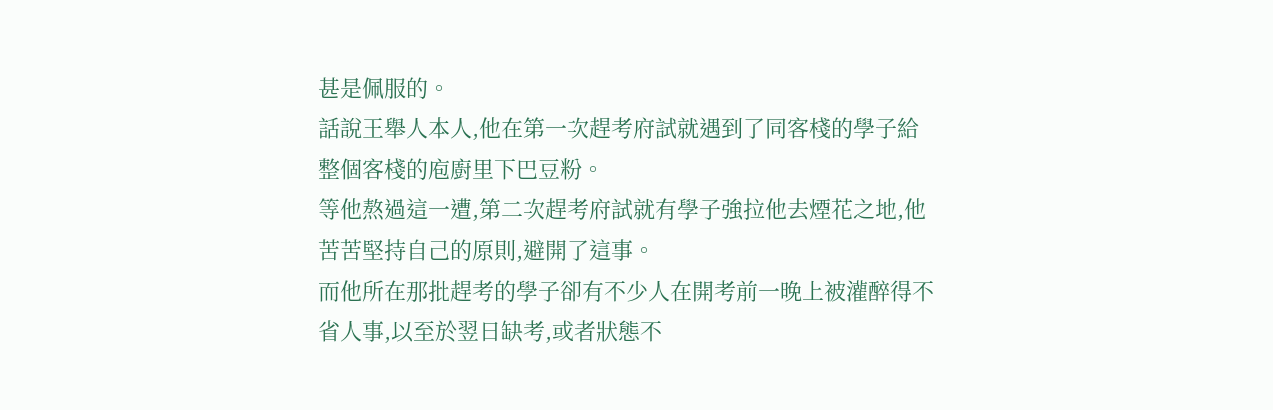甚是佩服的。
話說王舉人本人,他在第一次趕考府試就遇到了同客棧的學子給整個客棧的庖廚里下巴豆粉。
等他熬過這一遭,第二次趕考府試就有學子強拉他去煙花之地,他苦苦堅持自己的原則,避開了這事。
而他所在那批趕考的學子卻有不少人在開考前一晚上被灌醉得不省人事,以至於翌日缺考,或者狀態不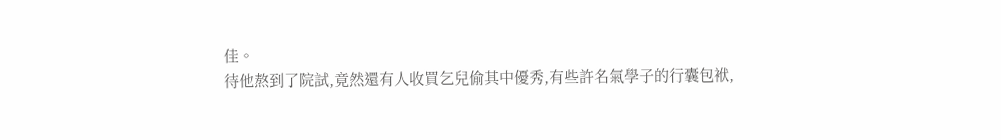佳。
待他熬到了院試,竟然還有人收買乞兒偷其中優秀,有些許名氣學子的行囊包袱,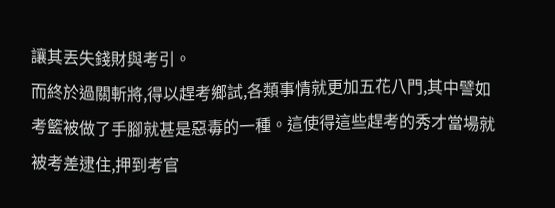讓其丟失錢財與考引。
而終於過關斬將,得以趕考鄉試,各類事情就更加五花八門,其中譬如考籃被做了手腳就甚是惡毒的一種。這使得這些趕考的秀才當場就被考差逮住,押到考官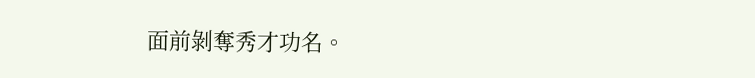面前剝奪秀才功名。